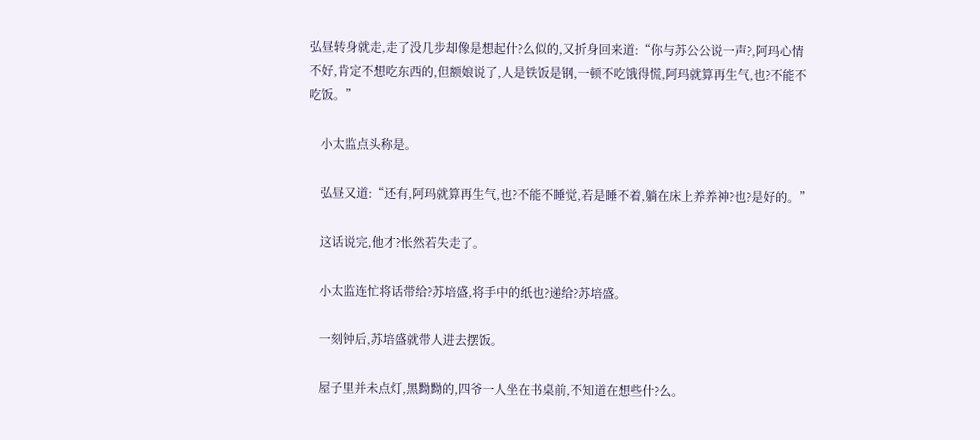弘昼转身就走,走了没几步却像是想起什?么似的,又折身回来道:“你与苏公公说一声?,阿玛心情不好,肯定不想吃东西的,但额娘说了,人是铁饭是钢,一顿不吃饿得慌,阿玛就算再生气,也?不能不吃饭。”

    小太监点头称是。

    弘昼又道:“还有,阿玛就算再生气,也?不能不睡觉,若是睡不着,躺在床上养养神?也?是好的。”

    这话说完,他才?怅然若失走了。

    小太监连忙将话带给?苏培盛,将手中的纸也?递给?苏培盛。

    一刻钟后,苏培盛就带人进去摆饭。

    屋子里并未点灯,黑黝黝的,四爷一人坐在书桌前,不知道在想些什?么。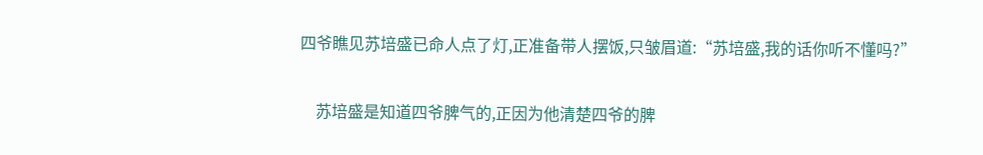四爷瞧见苏培盛已命人点了灯,正准备带人摆饭,只皱眉道:“苏培盛,我的话你听不懂吗?”

    苏培盛是知道四爷脾气的,正因为他清楚四爷的脾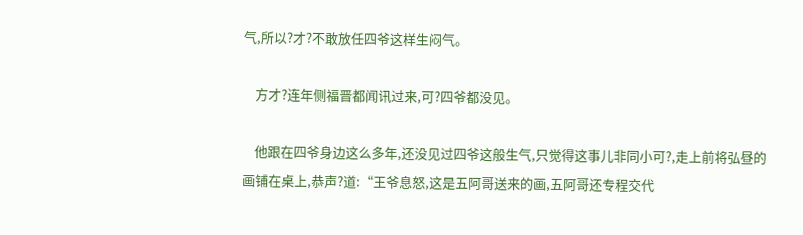气,所以?才?不敢放任四爷这样生闷气。

    方才?连年侧福晋都闻讯过来,可?四爷都没见。

    他跟在四爷身边这么多年,还没见过四爷这般生气,只觉得这事儿非同小可?,走上前将弘昼的画铺在桌上,恭声?道:“王爷息怒,这是五阿哥送来的画,五阿哥还专程交代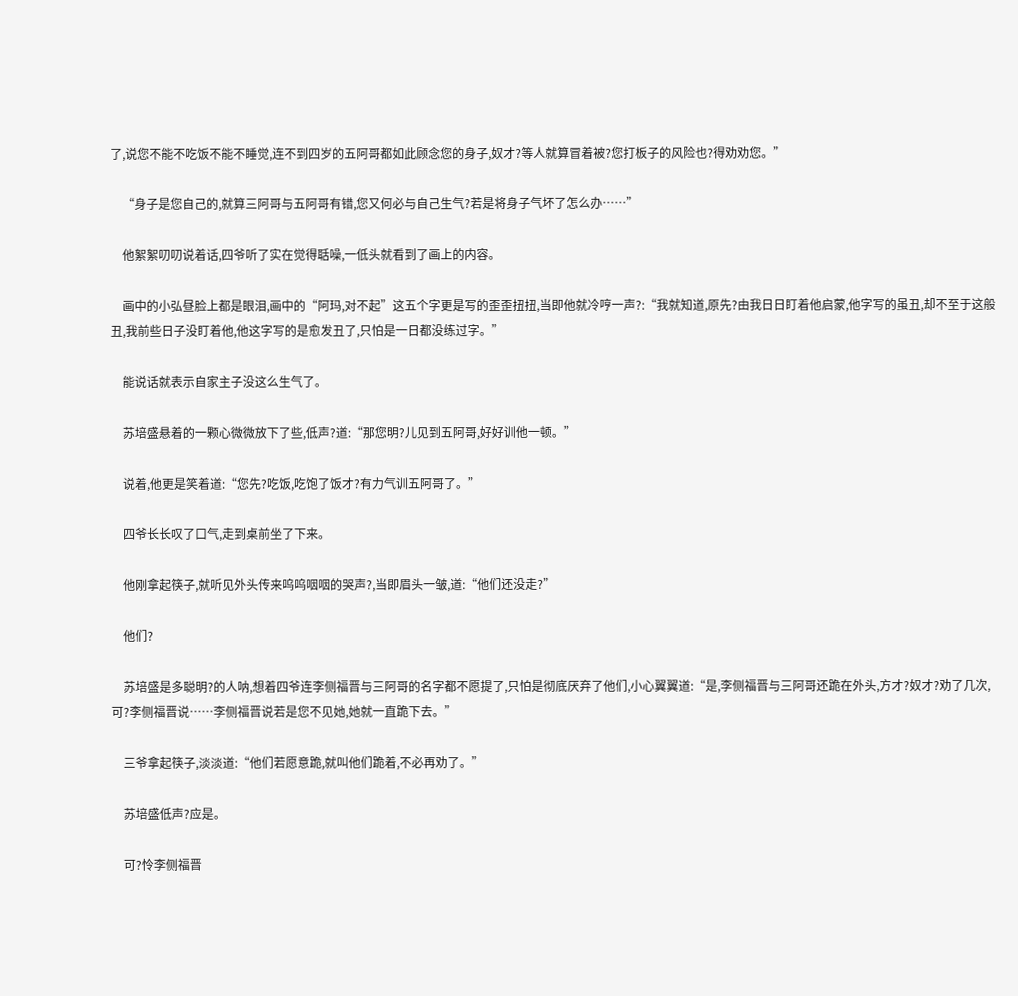了,说您不能不吃饭不能不睡觉,连不到四岁的五阿哥都如此顾念您的身子,奴才?等人就算冒着被?您打板子的风险也?得劝劝您。”

    “身子是您自己的,就算三阿哥与五阿哥有错,您又何必与自己生气?若是将身子气坏了怎么办……”

    他絮絮叨叨说着话,四爷听了实在觉得聒噪,一低头就看到了画上的内容。

    画中的小弘昼脸上都是眼泪,画中的“阿玛,对不起”这五个字更是写的歪歪扭扭,当即他就冷哼一声?:“我就知道,原先?由我日日盯着他启蒙,他字写的虽丑,却不至于这般丑,我前些日子没盯着他,他这字写的是愈发丑了,只怕是一日都没练过字。”

    能说话就表示自家主子没这么生气了。

    苏培盛悬着的一颗心微微放下了些,低声?道:“那您明?儿见到五阿哥,好好训他一顿。”

    说着,他更是笑着道:“您先?吃饭,吃饱了饭才?有力气训五阿哥了。”

    四爷长长叹了口气,走到桌前坐了下来。

    他刚拿起筷子,就听见外头传来呜呜咽咽的哭声?,当即眉头一皱,道:“他们还没走?”

    他们?

    苏培盛是多聪明?的人呐,想着四爷连李侧福晋与三阿哥的名字都不愿提了,只怕是彻底厌弃了他们,小心翼翼道:“是,李侧福晋与三阿哥还跪在外头,方才?奴才?劝了几次,可?李侧福晋说……李侧福晋说若是您不见她,她就一直跪下去。”

    三爷拿起筷子,淡淡道:“他们若愿意跪,就叫他们跪着,不必再劝了。”

    苏培盛低声?应是。

    可?怜李侧福晋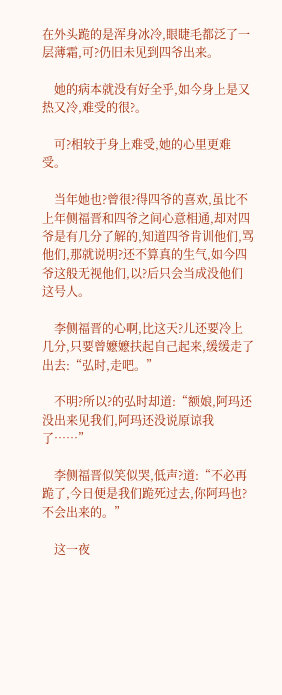在外头跪的是浑身冰冷,眼睫毛都泛了一层薄霜,可?仍旧未见到四爷出来。

    她的病本就没有好全乎,如今身上是又热又冷,难受的很?。

    可?相较于身上难受,她的心里更难受。

    当年她也?曾很?得四爷的喜欢,虽比不上年侧福晋和四爷之间心意相通,却对四爷是有几分了解的,知道四爷肯训他们,骂他们,那就说明?还不算真的生气,如今四爷这般无视他们,以?后只会当成没他们这号人。

    李侧福晋的心啊,比这天?儿还要冷上几分,只要曾嬷嬷扶起自己起来,缓缓走了出去:“弘时,走吧。”

    不明?所以?的弘时却道:“额娘,阿玛还没出来见我们,阿玛还没说原谅我了……”

    李侧福晋似笑似哭,低声?道:“不必再跪了,今日便是我们跪死过去,你阿玛也?不会出来的。”

    这一夜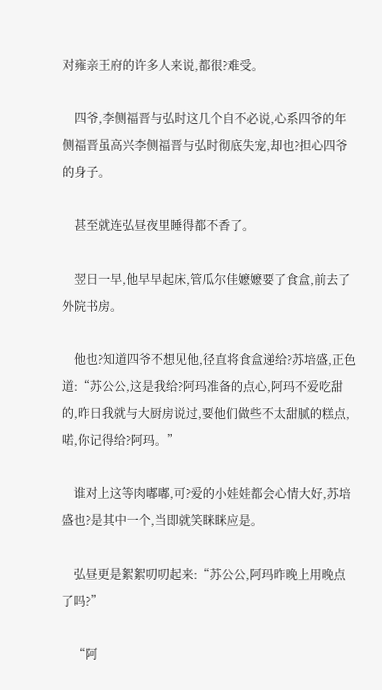对雍亲王府的许多人来说,都很?难受。

    四爷,李侧福晋与弘时这几个自不必说,心系四爷的年侧福晋虽高兴李侧福晋与弘时彻底失宠,却也?担心四爷的身子。

    甚至就连弘昼夜里睡得都不香了。

    翌日一早,他早早起床,管瓜尔佳嬷嬷要了食盒,前去了外院书房。

    他也?知道四爷不想见他,径直将食盒递给?苏培盛,正色道:“苏公公,这是我给?阿玛准备的点心,阿玛不爱吃甜的,昨日我就与大厨房说过,要他们做些不太甜腻的糕点,喏,你记得给?阿玛。”

    谁对上这等肉嘟嘟,可?爱的小娃娃都会心情大好,苏培盛也?是其中一个,当即就笑眯眯应是。

    弘昼更是絮絮叨叨起来:“苏公公,阿玛昨晚上用晚点了吗?”

    “阿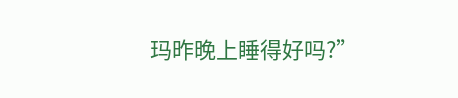玛昨晚上睡得好吗?”